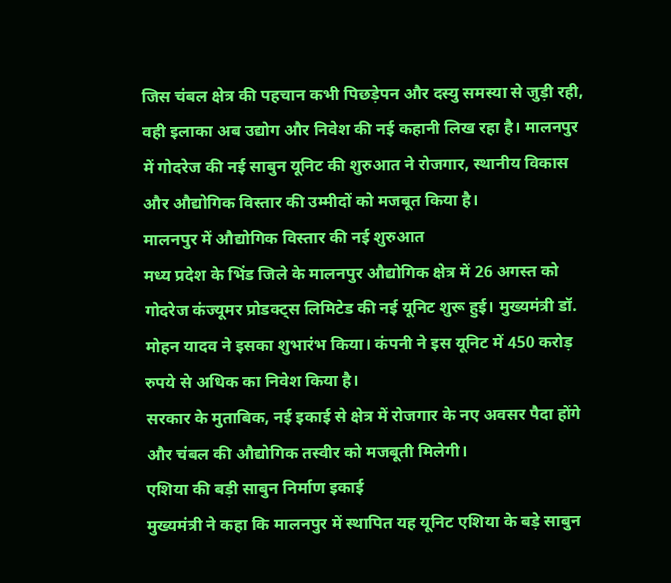जिस चंबल क्षेत्र की पहचान कभी पिछड़ेपन और दस्यु समस्या से जुड़ी रही, वही इलाका अब उद्योग और निवेश की नई कहानी लिख रहा है। मालनपुर में गोदरेज की नई साबुन यूनिट की शुरुआत ने रोजगार, स्थानीय विकास और औद्योगिक विस्तार की उम्मीदों को मजबूत किया है।
मालनपुर में औद्योगिक विस्तार की नई शुरुआत
मध्य प्रदेश के भिंड जिले के मालनपुर औद्योगिक क्षेत्र में 26 अगस्त को गोदरेज कंज्यूमर प्रोडक्ट्स लिमिटेड की नई यूनिट शुरू हुई। मुख्यमंत्री डॉ. मोहन यादव ने इसका शुभारंभ किया। कंपनी ने इस यूनिट में 450 करोड़ रुपये से अधिक का निवेश किया है।
सरकार के मुताबिक, नई इकाई से क्षेत्र में रोजगार के नए अवसर पैदा होंगे और चंबल की औद्योगिक तस्वीर को मजबूती मिलेगी।
एशिया की बड़ी साबुन निर्माण इकाई
मुख्यमंत्री ने कहा कि मालनपुर में स्थापित यह यूनिट एशिया के बड़े साबुन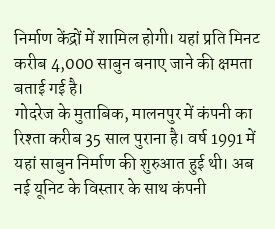निर्माण केंद्रों में शामिल होगी। यहां प्रति मिनट करीब 4,000 साबुन बनाए जाने की क्षमता बताई गई है।
गोदरेज के मुताबिक, मालनपुर में कंपनी का रिश्ता करीब 35 साल पुराना है। वर्ष 1991 में यहां साबुन निर्माण की शुरुआत हुई थी। अब नई यूनिट के विस्तार के साथ कंपनी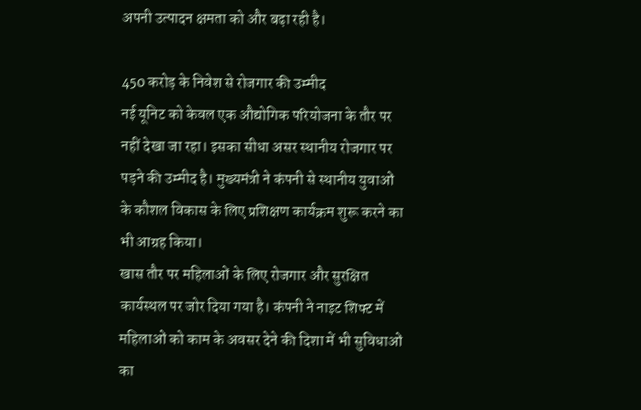अपनी उत्पादन क्षमता को और बढ़ा रही है।

450 करोड़ के निवेश से रोजगार की उम्मीद
नई यूनिट को केवल एक औद्योगिक परियोजना के तौर पर नहीं देखा जा रहा। इसका सीधा असर स्थानीय रोजगार पर पड़ने की उम्मीद है। मुख्यमंत्री ने कंपनी से स्थानीय युवाओं के कौशल विकास के लिए प्रशिक्षण कार्यक्रम शुरू करने का भी आग्रह किया।
खास तौर पर महिलाओं के लिए रोजगार और सुरक्षित कार्यस्थल पर जोर दिया गया है। कंपनी ने नाइट शिफ्ट में महिलाओं को काम के अवसर देने की दिशा में भी सुविधाओं का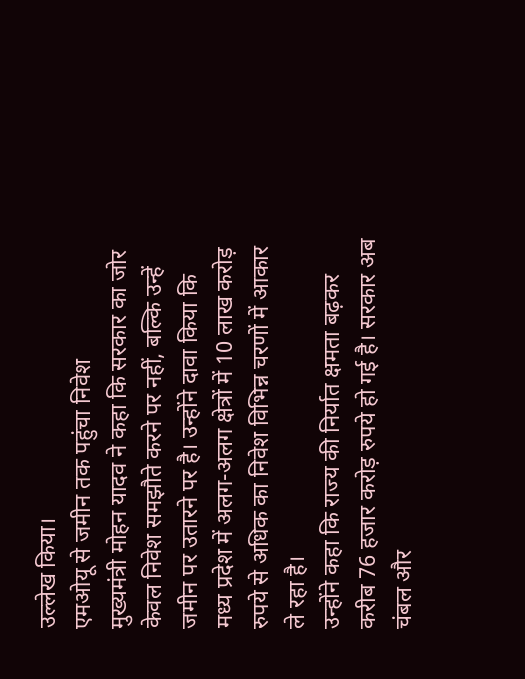उल्लेख किया।
एमओयू से जमीन तक पहुंचा निवेश
मुख्यमंत्री मोहन यादव ने कहा कि सरकार का जोर केवल निवेश समझौते करने पर नहीं, बल्कि उन्हें जमीन पर उतारने पर है। उन्होंने दावा किया कि मध्य प्रदेश में अलग-अलग क्षेत्रों में 10 लाख करोड़ रुपये से अधिक का निवेश विभिन्न चरणों में आकार ले रहा है।
उन्होंने कहा कि राज्य की निर्यात क्षमता बढ़कर करीब 76 हजार करोड़ रुपये हो गई है। सरकार अब चंबल और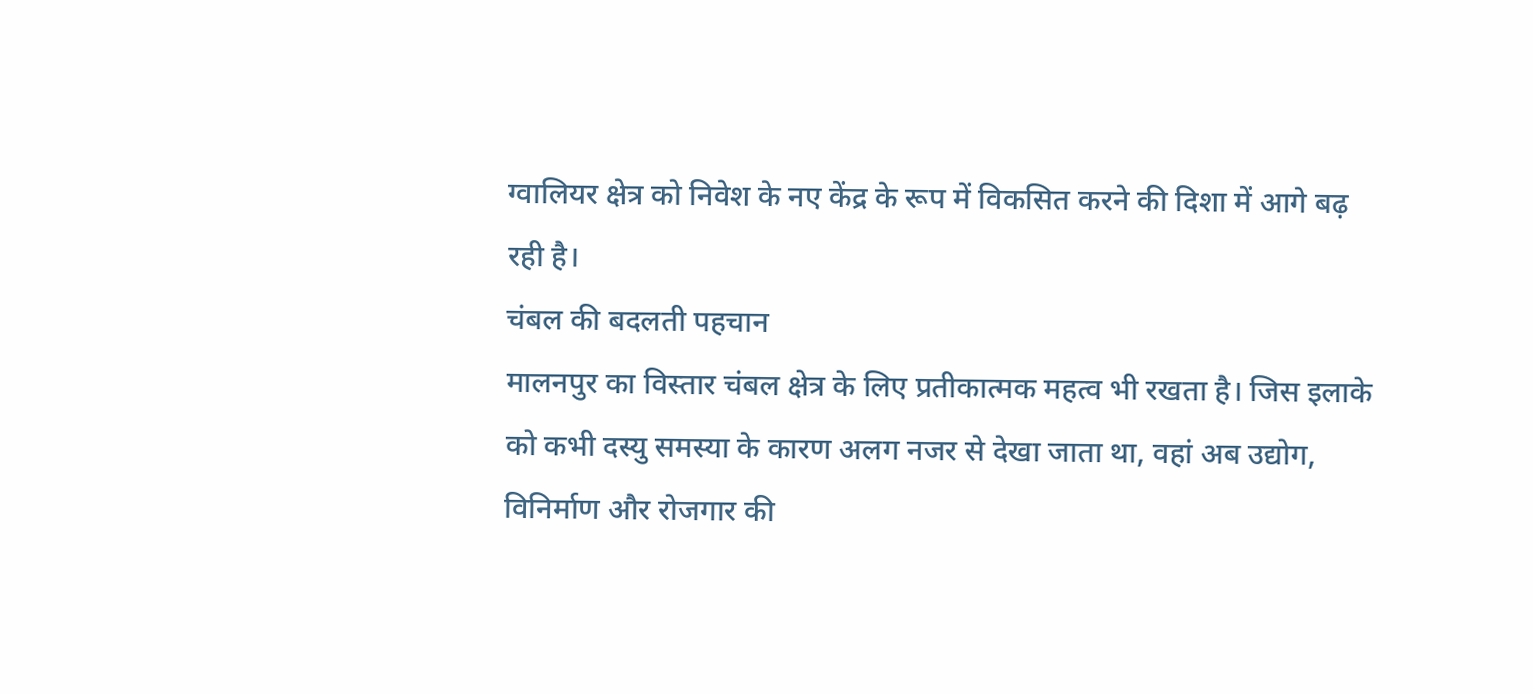ग्वालियर क्षेत्र को निवेश के नए केंद्र के रूप में विकसित करने की दिशा में आगे बढ़ रही है।
चंबल की बदलती पहचान
मालनपुर का विस्तार चंबल क्षेत्र के लिए प्रतीकात्मक महत्व भी रखता है। जिस इलाके को कभी दस्यु समस्या के कारण अलग नजर से देखा जाता था, वहां अब उद्योग, विनिर्माण और रोजगार की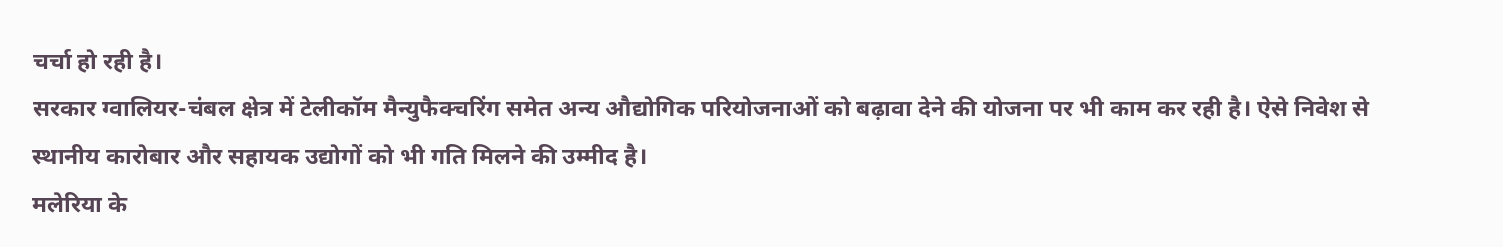चर्चा हो रही है।
सरकार ग्वालियर-चंबल क्षेत्र में टेलीकॉम मैन्युफैक्चरिंग समेत अन्य औद्योगिक परियोजनाओं को बढ़ावा देने की योजना पर भी काम कर रही है। ऐसे निवेश से स्थानीय कारोबार और सहायक उद्योगों को भी गति मिलने की उम्मीद है।
मलेरिया के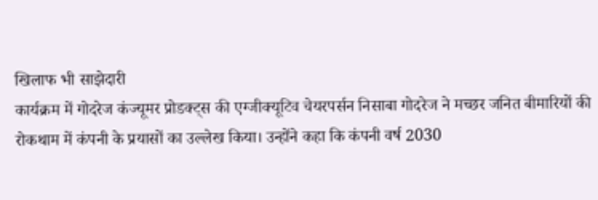खिलाफ भी साझेदारी
कार्यक्रम में गोदरेज कंज्यूमर प्रोडक्ट्स की एग्जीक्यूटिव चेयरपर्सन निसाबा गोदरेज ने मच्छर जनित बीमारियों की रोकथाम में कंपनी के प्रयासों का उल्लेख किया। उन्होंने कहा कि कंपनी वर्ष 2030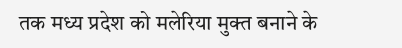तक मध्य प्रदेश को मलेरिया मुक्त बनाने के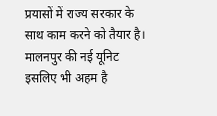प्रयासों में राज्य सरकार के साथ काम करने को तैयार है।
मालनपुर की नई यूनिट इसलिए भी अहम है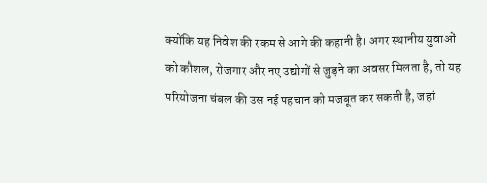क्योंकि यह निवेश की रकम से आगे की कहानी है। अगर स्थानीय युवाओं को कौशल, रोजगार और नए उद्योगों से जुड़ने का अवसर मिलता है, तो यह परियोजना चंबल की उस नई पहचान को मजबूत कर सकती है, जहां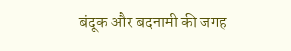बंदूक और बदनामी की जगह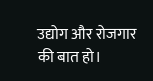उद्योग और रोजगार की बात हो।